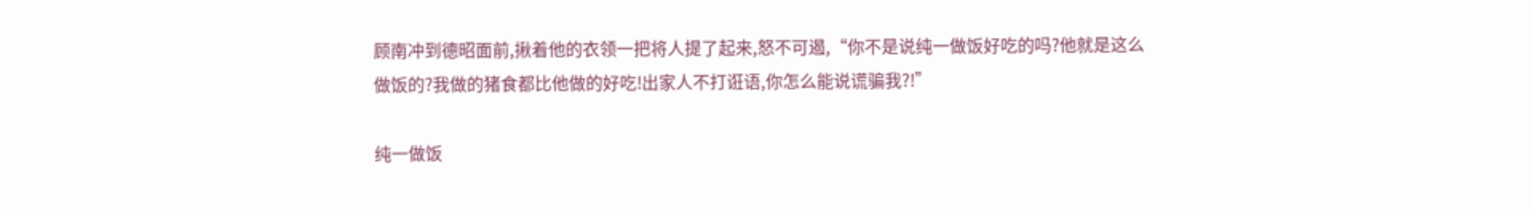顾南冲到德昭面前,揪着他的衣领一把将人提了起来,怒不可遏,“你不是说纯一做饭好吃的吗?他就是这么做饭的?我做的猪食都比他做的好吃!出家人不打诳语,你怎么能说谎骗我?!”

纯一做饭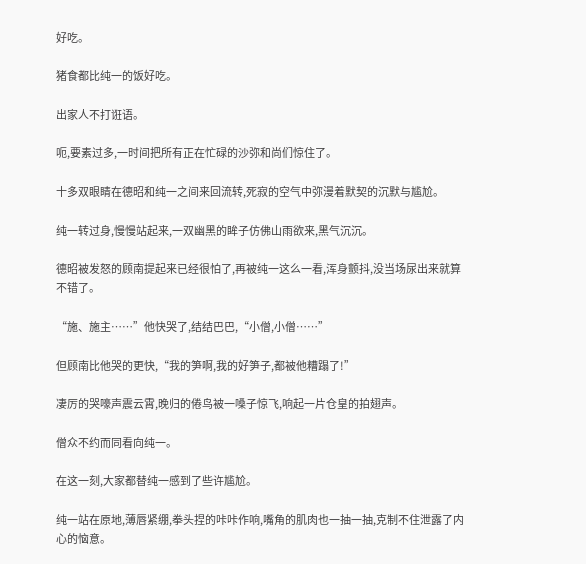好吃。

猪食都比纯一的饭好吃。

出家人不打诳语。

呃,要素过多,一时间把所有正在忙碌的沙弥和尚们惊住了。

十多双眼睛在德昭和纯一之间来回流转,死寂的空气中弥漫着默契的沉默与尴尬。

纯一转过身,慢慢站起来,一双幽黑的眸子仿佛山雨欲来,黑气沉沉。

德昭被发怒的顾南提起来已经很怕了,再被纯一这么一看,浑身颤抖,没当场尿出来就算不错了。

“施、施主……”他快哭了,结结巴巴,“小僧,小僧……”

但顾南比他哭的更快,“我的笋啊,我的好笋子,都被他糟蹋了!”

凄厉的哭嚎声震云霄,晚归的倦鸟被一嗓子惊飞,响起一片仓皇的拍翅声。

僧众不约而同看向纯一。

在这一刻,大家都替纯一感到了些许尴尬。

纯一站在原地,薄唇紧绷,拳头捏的咔咔作响,嘴角的肌肉也一抽一抽,克制不住泄露了内心的恼意。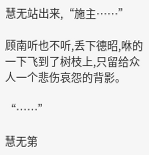慧无站出来,“施主……”

顾南听也不听,丢下德昭,咻的一下飞到了树枝上,只留给众人一个悲伤哀怨的背影。

“……”

慧无第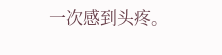一次感到头疼。